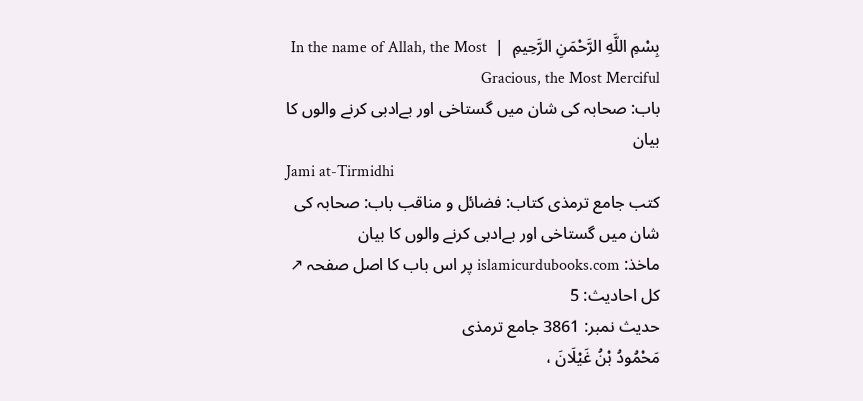بِسْمِ اللَّهِ الرَّحْمَنِ الرَّحِيمِ  |  In the name of Allah, the Most Gracious, the Most Merciful
باب: صحابہ کی شان میں گستاخی اور بےادبی کرنے والوں کا بیان
Jami at-Tirmidhi
کتب جامع ترمذی کتاب: فضائل و مناقب باب: صحابہ کی شان میں گستاخی اور بےادبی کرنے والوں کا بیان
ماخذ: islamicurdubooks.com پر اس باب کا اصل صفحہ ↗
کل احادیث: 5
حدیث نمبر: 3861 جامع ترمذی
مَحْمُودُ بْنُ غَيْلَانَ ،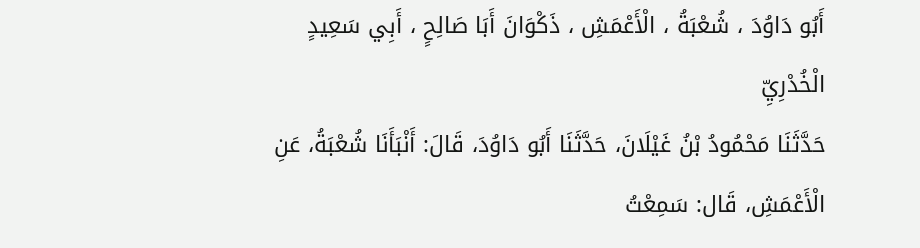أَبُو دَاوُدَ ، شُعْبَةُ ، الْأَعْمَشِ ، ذَكْوَانَ أَبَا صَالِحٍ ، أَبِي سَعِيدٍ الْخُدْرِيِّ
حَدَّثَنَا مَحْمُودُ بْنُ غَيْلَانَ، حَدَّثَنَا أَبُو دَاوُدَ، قَالَ: أَنْبَأَنَا شُعْبَةُ، عَنِ الْأَعْمَشِ، قَال: سَمِعْتُ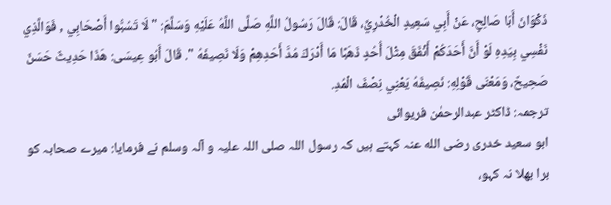ذَكْوَانَ أَبَا صَالِحٍ، عَنْ أَبِي سَعِيدٍ الْخُدْرِيِّ، قَالَ: قَالَ رَسُولُ اللَّهِ صَلَّى اللَّهُ عَلَيْهِ وَسَلَّمَ: " لَا تَسُبُّوا أَصْحَابِي , فَوَالَّذِي نَفْسِي بِيَدِهِ لَوْ أَنَّ أَحَدَكُمْ أَنْفَقَ مِثْلَ أُحُدٍ ذَهَبًا مَا أَدْرَكَ مُدَّ أَحَدِهِمْ وَلَا نَصِيفَهُ ". قَالَ أَبُو عِيسَى: هَذَا حَدِيثٌ حَسَنٌ صَحِيحٌ، وَمَعْنَى قَوْلِهِ: نَصِيفَهُ يَعْنِي نِصْفَ الْمُدِ.
ترجمہ: ڈاکٹر عبدالرحمٰن فریوائی
ابو سعید خدری رضی الله عنہ کہتے ہیں کہ رسول اللہ صلی اللہ علیہ و آلہ وسلم نے فرمایا: میرے صحابہ کو برا بھلا نہ کہو،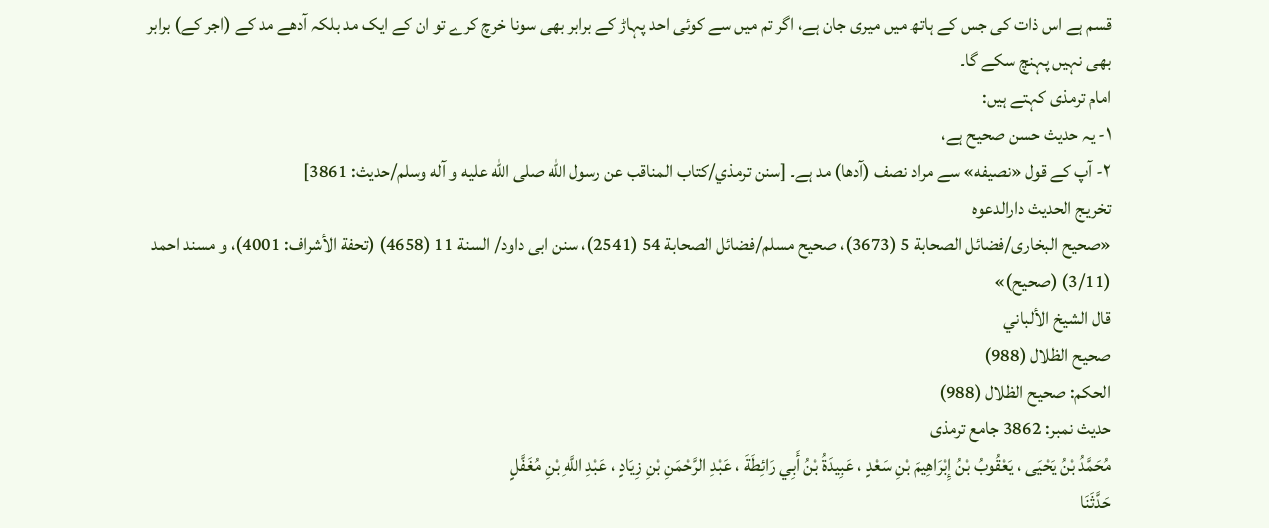قسم ہے اس ذات کی جس کے ہاتھ میں میری جان ہے، اگر تم میں سے کوئی احد پہاڑ کے برابر بھی سونا خرچ کرے تو ان کے ایک مد بلکہ آدھے مد کے (اجر کے) برابر بھی نہیں پہنچ سکے گا۔
امام ترمذی کہتے ہیں:
۱- یہ حدیث حسن صحیح ہے،
۲- آپ کے قول «نصيفه» سے مراد نصف (آدھا) مد ہے۔ [سنن ترمذي/كتاب المناقب عن رسول الله صلى الله عليه و آله وسلم/حدیث: 3861]
تخریج الحدیث دارالدعوہ
«صحیح البخاری/فضائل الصحابة 5 (3673)، صحیح مسلم/فضائل الصحابة 54 (2541)، سنن ابی داود/ السنة 11 (4658) (تحفة الأشراف: 4001)، و مسند احمد (3/11) (صحیح)»
قال الشيخ الألباني
صحيح الظلال (988)
الحكم: صحيح الظلال (988)
حدیث نمبر: 3862 جامع ترمذی
مُحَمَّدُ بْنُ يَحْيَى ، يَعْقُوبُ بْنُ إِبْرَاهِيمَ بْنِ سَعْدٍ ، عَبِيدَةُ بْنُ أَبِي رَائِطَةَ ، عَبْدِ الرَّحْمَنِ بْنِ زِيَادٍ ، عَبْدِ اللَّهِ بْنِ مُغَفَّلٍ
حَدَّثَنَا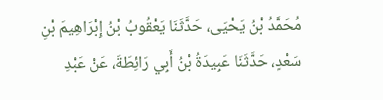مُحَمَّدُ بْنُ يَحْيَى، حَدَّثَنَا يَعْقُوبُ بْنُ إِبْرَاهِيمَ بْنِ سَعْدٍ، حَدَّثَنَا عَبِيدَةُ بْنُ أَبِي رَائِطَةَ، عَنْ عَبْدِ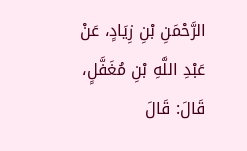الرَّحْمَنِ بْنِ زِيَادٍ، عَنْ عَبْدِ اللَّهِ بْنِ مُغَفَّلٍ، قَالَ: قَالَ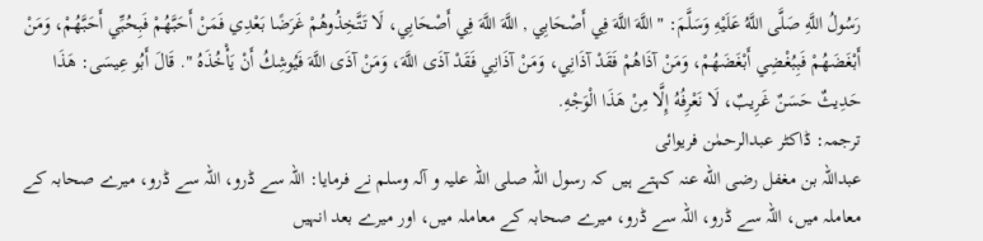رَسُولُ اللَّهِ صَلَّى اللَّهُ عَلَيْهِ وَسَلَّمَ: " اللَّهَ اللَّهَ فِي أَصْحَابِي , اللَّهَ اللَّهَ فِي أَصْحَابِي، لَا تَتَّخِذُوهُمْ غَرَضًا بَعْدِي فَمَنْ أَحَبَّهُمْ فَبِحُبِّي أَحَبَّهُمْ، وَمَنْ أَبْغَضَهُمْ فَبِبُغْضِي أَبْغَضَهُمْ، وَمَنْ آذَاهُمْ فَقَدْ آذَانِي، وَمَنْ آذَانِي فَقَدْ آذَى اللَّهَ، وَمَنْ آذَى اللَّهَ فَيُوشِكُ أَنْ يَأْخُذَهُ ". قَالَ أَبُو عِيسَى: هَذَا حَدِيثٌ حَسَنٌ غَرِيبٌ، لَا نَعْرِفُهُ إِلَّا مِنْ هَذَا الْوَجْهِ.
ترجمہ: ڈاکٹر عبدالرحمٰن فریوائی
عبداللہ بن مغفل رضی الله عنہ کہتے ہیں کہ رسول اللہ صلی اللہ علیہ و آلہ وسلم نے فرمایا: اللہ سے ڈرو، اللہ سے ڈرو، میرے صحابہ کے معاملہ میں، اللہ سے ڈرو، اللہ سے ڈرو، میرے صحابہ کے معاملہ میں، اور میرے بعد انہیں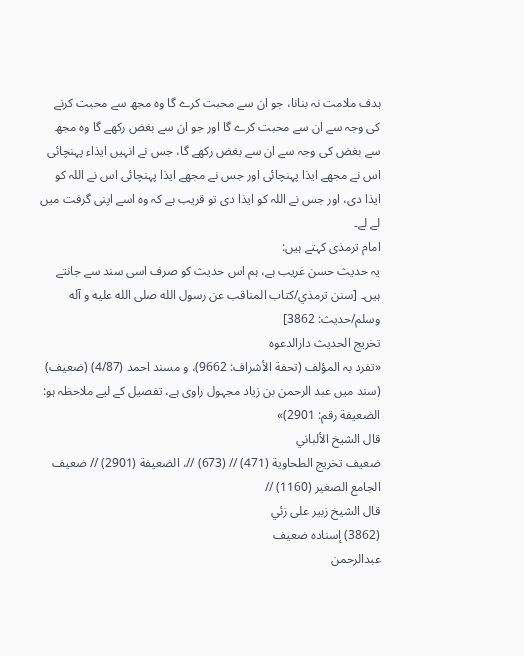ہدف ملامت نہ بنانا، جو ان سے محبت کرے گا وہ مجھ سے محبت کرنے کی وجہ سے ان سے محبت کرے گا اور جو ان سے بغض رکھے گا وہ مجھ سے بغض کی وجہ سے ان سے بغض رکھے گا، جس نے انہیں ایذاء پہنچائی اس نے مجھے ایذا پہنچائی اور جس نے مجھے ایذا پہنچائی اس نے اللہ کو ایذا دی، اور جس نے اللہ کو ایذا دی تو قریب ہے کہ وہ اسے اپنی گرفت میں لے لے۔
امام ترمذی کہتے ہیں:
یہ حدیث حسن غریب ہے، ہم اس حدیث کو صرف اسی سند سے جانتے ہیں۔ [سنن ترمذي/كتاب المناقب عن رسول الله صلى الله عليه و آله وسلم/حدیث: 3862]
تخریج الحدیث دارالدعوہ
«تفرد بہ المؤلف (تحفة الأشراف: 9662)، و مسند احمد (4/87) (ضعیف) (سند میں عبد الرحمن بن زیاد مجہول راوی ہے، تفصیل کے لیے ملاحظہ ہو: الضعیفة رقم: 2901)»
قال الشيخ الألباني
ضعيف تخريج الطحاوية (471) // (673) //، الضعيفة (2901) // ضعيف الجامع الصغير (1160) //
قال الشيخ زبير على زئي
(3862) إسناده ضعيف
عبدالرحمن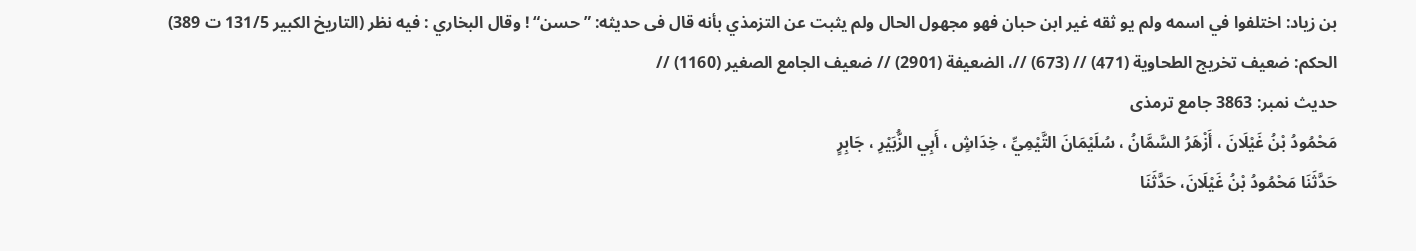بن زياد: اختلفوا في اسمه ولم يو ثقه غير ابن حبان فهو مجهول الحال ولم يثبت عن التزمذي بأنه قال فى حديثه: ”حسن“ ! وقال البخاري : فيه نظر (التاريخ الكبير 131/5 ت 389)
الحكم: ضعيف تخريج الطحاوية (471) // (673) //، الضعيفة (2901) // ضعيف الجامع الصغير (1160) //
حدیث نمبر: 3863 جامع ترمذی
مَحْمُودُ بْنُ غَيْلَانَ ، أَزْهَرُ السَّمَّانُ ، سُلَيْمَانَ التَّيْمِيِّ ، خِدَاشٍ ، أَبِي الزُّبَيْرِ ، جَابِرٍ
حَدَّثَنَا مَحْمُودُ بْنُ غَيْلَانَ، حَدَّثَنَا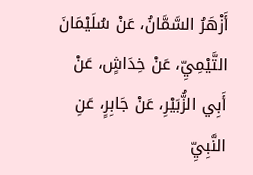أَزْهَرُ السَّمَّانُ، عَنْ سُلَيْمَانَ التَّيْمِيِّ، عَنْ خِدَاشٍ، عَنْ أَبِي الزُّبَيْرِ، عَنْ جَابِرٍ، عَنِ النَّبِيِّ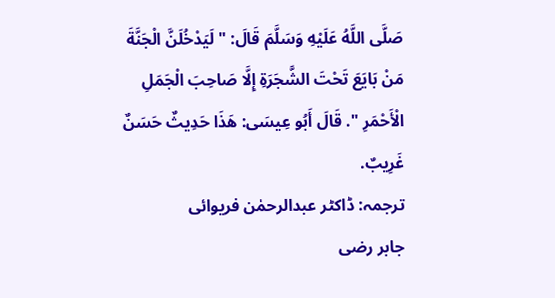صَلَّى اللَّهُ عَلَيْهِ وَسَلَّمَ قَالَ: " لَيَدْخُلَنَّ الْجَنَّةَ مَنْ بَايَعَ تَحْتَ الشَّجَرَةِ إِلَّا صَاحِبَ الْجَمَلِ الْأَحْمَرِ ". قَالَ أَبُو عِيسَى: هَذَا حَدِيثٌ حَسَنٌ غَرِيبٌ.
ترجمہ: ڈاکٹر عبدالرحمٰن فریوائی
جابر رضی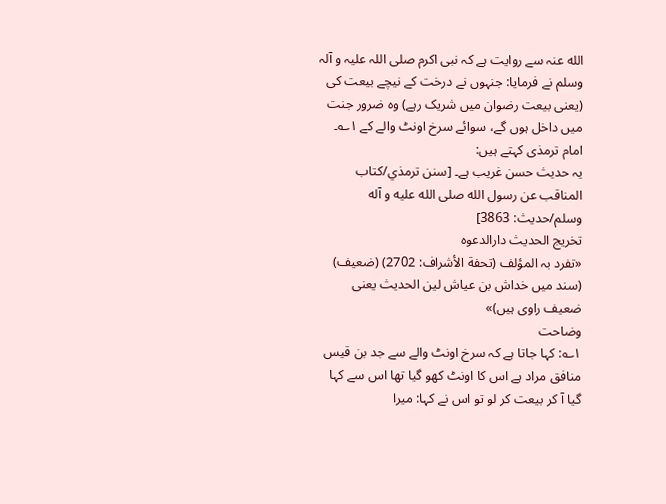الله عنہ سے روایت ہے کہ نبی اکرم صلی اللہ علیہ و آلہ وسلم نے فرمایا: جنہوں نے درخت کے نیچے بیعت کی (یعنی بیعت رضوان میں شریک رہے) وہ ضرور جنت میں داخل ہوں گے، سوائے سرخ اونٹ والے کے ۱؎۔
امام ترمذی کہتے ہیں:
یہ حدیث حسن غریب ہے۔ [سنن ترمذي/كتاب المناقب عن رسول الله صلى الله عليه و آله وسلم/حدیث: 3863]
تخریج الحدیث دارالدعوہ
«تفرد بہ المؤلف (تحفة الأشراف: 2702) (ضعیف) (سند میں خداش بن عیاش لین الحدیث یعنی ضعیف راوی ہیں)»
وضاحت
۱؎: کہا جاتا ہے کہ سرخ اونٹ والے سے جد بن قیس منافق مراد ہے اس کا اونٹ کھو گیا تھا اس سے کہا گیا آ کر بیعت کر لو تو اس نے کہا: میرا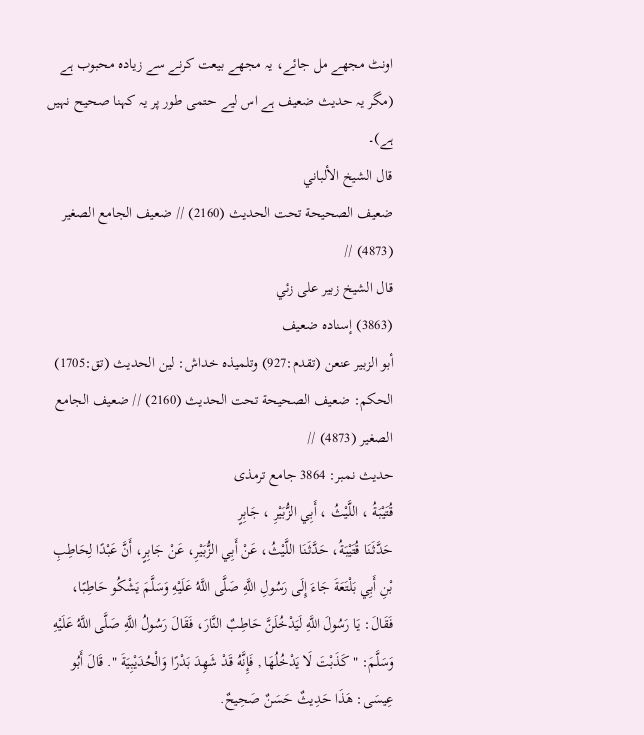اونٹ مجھے مل جائے، یہ مجھے بیعت کرنے سے زیادہ محبوب ہے (مگر یہ حدیث ضعیف ہے اس لیے حتمی طور پر یہ کہنا صحیح نہیں ہے)۔
قال الشيخ الألباني
ضعيف الصحيحة تحت الحديث (2160) // ضعيف الجامع الصغير (4873) //
قال الشيخ زبير على زئي
(3863) إسناده ضعيف
أبو الزبير عنعن (تقدم:927) وتلميذه خداش: لين الحديث (تق:1705)
الحكم: ضعيف الصحيحة تحت الحديث (2160) // ضعيف الجامع الصغير (4873) //
حدیث نمبر: 3864 جامع ترمذی
قُتَيْبَةُ ، اللَّيْثُ ، أَبِي الزُّبَيْرِ ، جَابِرٍ
حَدَّثَنَا قُتَيْبَةُ، حَدَّثَنَا اللَّيْثُ، عَنْ أَبِي الزُّبَيْرِ، عَنْ جَابِرٍ، أَنَّ عَبْدًا لِحَاطِبِ بْنِ أَبِي بَلْتَعَةَ جَاءَ إِلَى رَسُولِ اللَّهِ صَلَّى اللَّهُ عَلَيْهِ وَسَلَّمَ يَشْكُو حَاطِبًا، فَقَالَ: يَا رَسُولَ اللَّهِ لَيَدْخُلَنَّ حَاطِبٌ النَّارَ، فَقَالَ رَسُولُ اللَّهِ صَلَّى اللَّهُ عَلَيْهِ وَسَلَّمَ: " كَذَبْتَ لَا يَدْخُلُهَا , فَإِنَّهُ قَدْ شَهِدَ بَدْرًا وَالْحُدَيْبِيَةَ ". قَالَ أَبُو عِيسَى: هَذَا حَدِيثٌ حَسَنٌ صَحِيحٌ.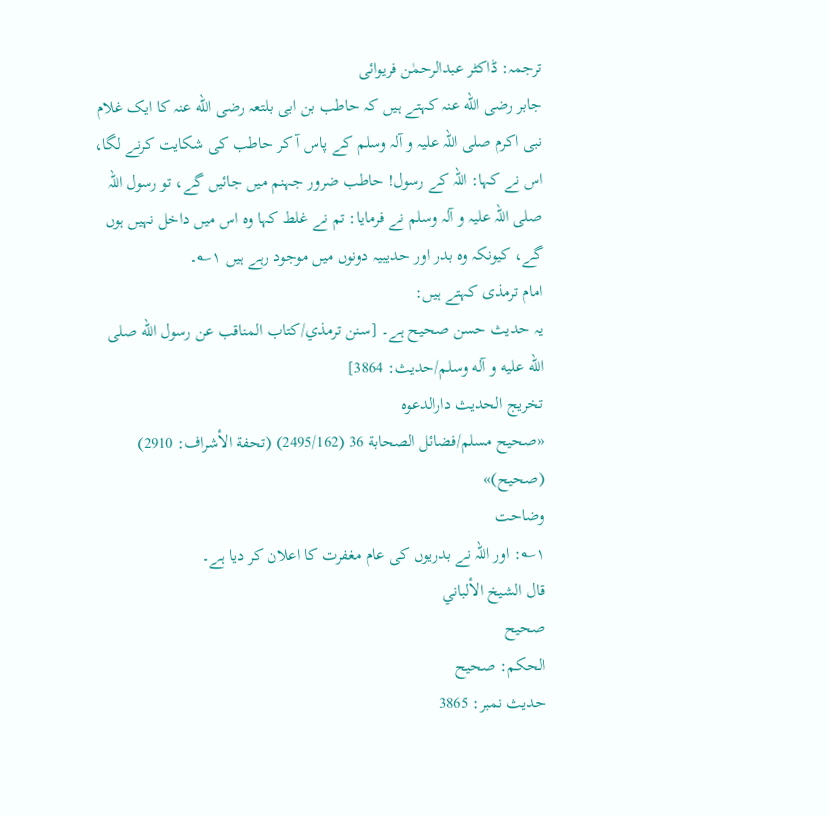ترجمہ: ڈاکٹر عبدالرحمٰن فریوائی
جابر رضی الله عنہ کہتے ہیں کہ حاطب بن ابی بلتعہ رضی الله عنہ کا ایک غلام نبی اکرم صلی اللہ علیہ و آلہ وسلم کے پاس آ کر حاطب کی شکایت کرنے لگا، اس نے کہا: اللہ کے رسول! حاطب ضرور جہنم میں جائیں گے، تو رسول اللہ صلی اللہ علیہ و آلہ وسلم نے فرمایا: تم نے غلط کہا وہ اس میں داخل نہیں ہوں گے، کیونکہ وہ بدر اور حدیبیہ دونوں میں موجود رہے ہیں ۱؎۔
امام ترمذی کہتے ہیں:
یہ حدیث حسن صحیح ہے۔ [سنن ترمذي/كتاب المناقب عن رسول الله صلى الله عليه و آله وسلم/حدیث: 3864]
تخریج الحدیث دارالدعوہ
«صحیح مسلم/فضائل الصحابة 36 (2495/162) (تحفة الأشراف: 2910) (صحیح)»
وضاحت
۱؎: اور اللہ نے بدریوں کی عام مغفرت کا اعلان کر دیا ہے۔
قال الشيخ الألباني
صحيح
الحكم: صحيح
حدیث نمبر: 3865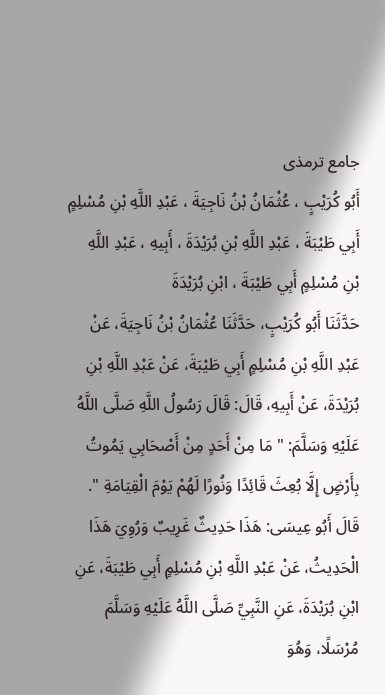جامع ترمذی
أَبُو كُرَيْبٍ ، عُثْمَانُ بْنُ نَاجِيَةَ ، عَبْدِ اللَّهِ بْنِ مُسْلِمٍ أَبِي طَيْبَةَ ، عَبْدِ اللَّهِ بْنِ بُرَيْدَةَ ، أَبِيهِ ، عَبْدِ اللَّهِ بْنِ مُسْلِمٍ أَبِي طَيْبَةَ ، ابْنِ بُرَيْدَةَ
حَدَّثَنَا أَبُو كُرَيْبٍ، حَدَّثَنَا عُثْمَانُ بْنُ نَاجِيَةَ، عَنْ عَبْدِ اللَّهِ بْنِ مُسْلِمٍ أَبِي طَيْبَةَ، عَنْ عَبْدِ اللَّهِ بْنِ بُرَيْدَةَ، عَنْ أَبِيهِ، قَالَ: قَالَ رَسُولُ اللَّهِ صَلَّى اللَّهُ عَلَيْهِ وَسَلَّمَ: " مَا مِنْ أَحَدٍ مِنْ أَصْحَابِي يَمُوتُ بِأَرْضٍ إِلَّا بُعِثَ قَائِدًا وَنُورًا لَهُمْ يَوْمَ الْقِيَامَةِ ". قَالَ أَبُو عِيسَى: هَذَا حَدِيثٌ غَرِيبٌ وَرُوِيَ هَذَا الْحَدِيثُ، عَنْ عَبْدِ اللَّهِ بْنِ مُسْلِمٍ أَبِي طَيْبَةَ، عَنِ ابْنِ بُرَيْدَةَ، عَنِ النَّبِيِّ صَلَّى اللَّهُ عَلَيْهِ وَسَلَّمَ مُرْسَلًا، وَهُوَ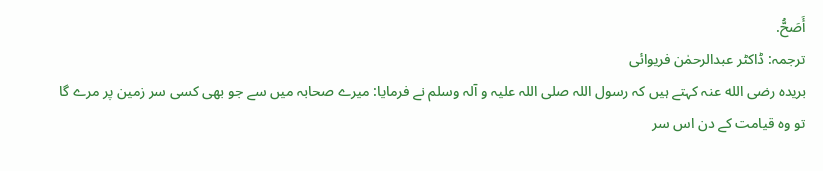أَصَحُّ.
ترجمہ: ڈاکٹر عبدالرحمٰن فریوائی
بریدہ رضی الله عنہ کہتے ہیں کہ رسول اللہ صلی اللہ علیہ و آلہ وسلم نے فرمایا: میرے صحابہ میں سے جو بھی کسی سر زمین پر مرے گا تو وہ قیامت کے دن اس سر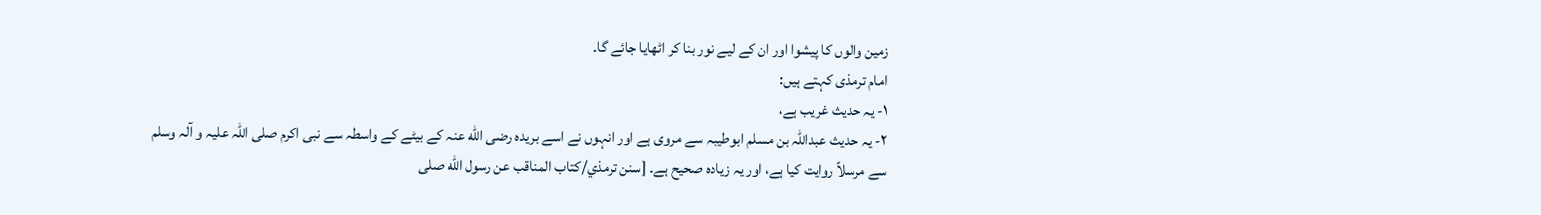زمین والوں کا پیشوا اور ان کے لیے نور بنا کر اٹھایا جائے گا۔
امام ترمذی کہتے ہیں:
۱- یہ حدیث غریب ہے،
۲- یہ حدیث عبداللہ بن مسلم ابوطیبہ سے مروی ہے اور انہوں نے اسے بریدہ رضی الله عنہ کے بیٹے کے واسطہ سے نبی اکرم صلی اللہ علیہ و آلہ وسلم سے مرسلاً روایت کیا ہے، اور یہ زیادہ صحیح ہے۔ [سنن ترمذي/كتاب المناقب عن رسول الله صلى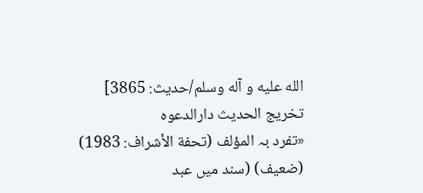الله عليه و آله وسلم/حدیث: 3865]
تخریج الحدیث دارالدعوہ
«تفرد بہ المؤلف (تحفة الأشراف: 1983) (ضعیف) (سند میں عبد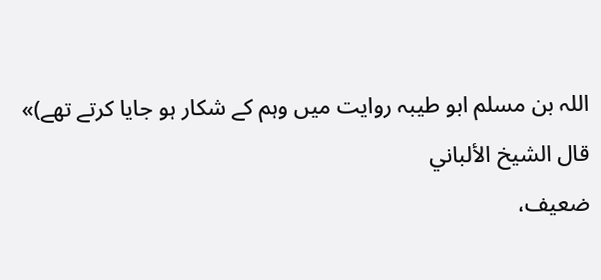اللہ بن مسلم ابو طیبہ روایت میں وہم کے شکار ہو جایا کرتے تھے)»
قال الشيخ الألباني
ضعيف،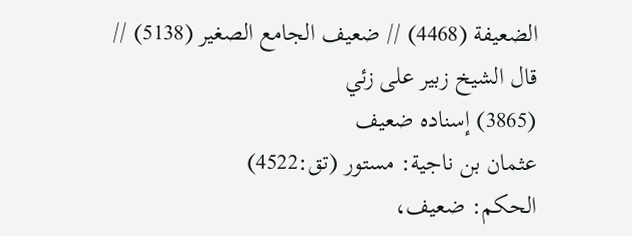الضعيفة (4468) // ضعيف الجامع الصغير (5138) //
قال الشيخ زبير على زئي
(3865) إسناده ضعيف
عثمان بن ناجية: مستور (تق:4522)
الحكم: ضعيف،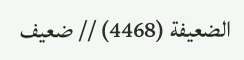الضعيفة (4468) // ضعيف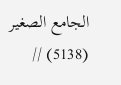الجامع الصغير (5138) //